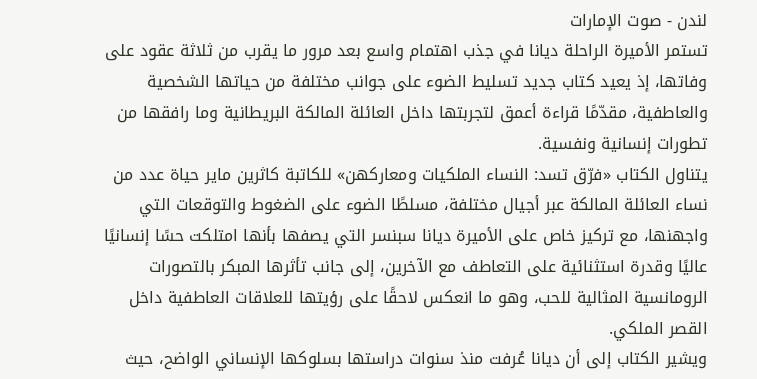لندن - صوت الإمارات
تستمر الأميرة الراحلة ديانا في جذب اهتمام واسع بعد مرور ما يقرب من ثلاثة عقود على وفاتها، إذ يعيد كتاب جديد تسليط الضوء على جوانب مختلفة من حياتها الشخصية والعاطفية، مقدّمًا قراءة أعمق لتجربتها داخل العائلة المالكة البريطانية وما رافقها من تطورات إنسانية ونفسية.
يتناول الكتاب «فرّق تسد: النساء الملكيات ومعاركهن» للكاتبة كاثرين ماير حياة عدد من نساء العائلة المالكة عبر أجيال مختلفة، مسلطًا الضوء على الضغوط والتوقعات التي واجهنها، مع تركيز خاص على الأميرة ديانا سبنسر التي يصفها بأنها امتلكت حسًا إنسانيًا عاليًا وقدرة استثنائية على التعاطف مع الآخرين، إلى جانب تأثرها المبكر بالتصورات الرومانسية المثالية للحب، وهو ما انعكس لاحقًا على رؤيتها للعلاقات العاطفية داخل القصر الملكي.
ويشير الكتاب إلى أن ديانا عُرفت منذ سنوات دراستها بسلوكها الإنساني الواضح، حيث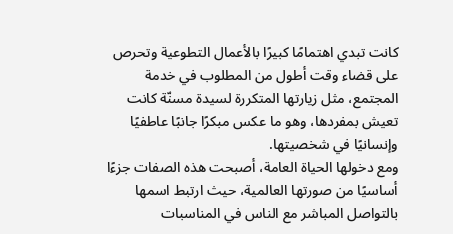كانت تبدي اهتمامًا كبيرًا بالأعمال التطوعية وتحرص على قضاء وقت أطول من المطلوب في خدمة المجتمع، مثل زيارتها المتكررة لسيدة مسنّة كانت تعيش بمفردها، وهو ما عكس مبكرًا جانبًا عاطفيًا وإنسانيًا في شخصيتها.
ومع دخولها الحياة العامة، أصبحت هذه الصفات جزءًا أساسيًا من صورتها العالمية، حيث ارتبط اسمها بالتواصل المباشر مع الناس في المناسبات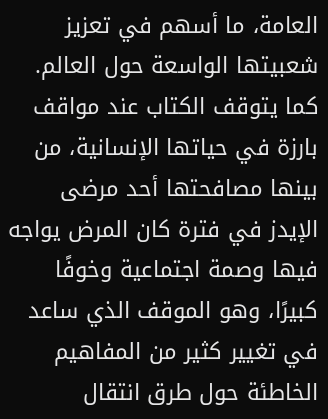العامة، ما أسهم في تعزيز شعبيتها الواسعة حول العالم.
كما يتوقف الكتاب عند مواقف بارزة في حياتها الإنسانية، من بينها مصافحتها أحد مرضى الإيدز في فترة كان المرض يواجه فيها وصمة اجتماعية وخوفًا كبيرًا، وهو الموقف الذي ساعد في تغيير كثير من المفاهيم الخاطئة حول طرق انتقال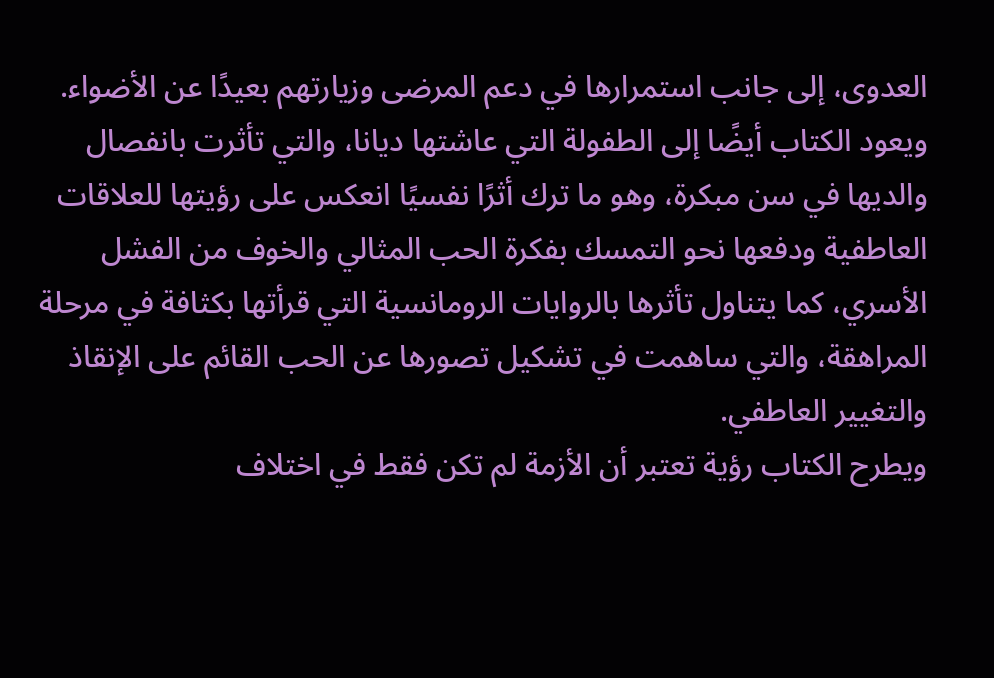العدوى، إلى جانب استمرارها في دعم المرضى وزيارتهم بعيدًا عن الأضواء.
ويعود الكتاب أيضًا إلى الطفولة التي عاشتها ديانا، والتي تأثرت بانفصال والديها في سن مبكرة، وهو ما ترك أثرًا نفسيًا انعكس على رؤيتها للعلاقات العاطفية ودفعها نحو التمسك بفكرة الحب المثالي والخوف من الفشل الأسري، كما يتناول تأثرها بالروايات الرومانسية التي قرأتها بكثافة في مرحلة المراهقة، والتي ساهمت في تشكيل تصورها عن الحب القائم على الإنقاذ والتغيير العاطفي.
ويطرح الكتاب رؤية تعتبر أن الأزمة لم تكن فقط في اختلاف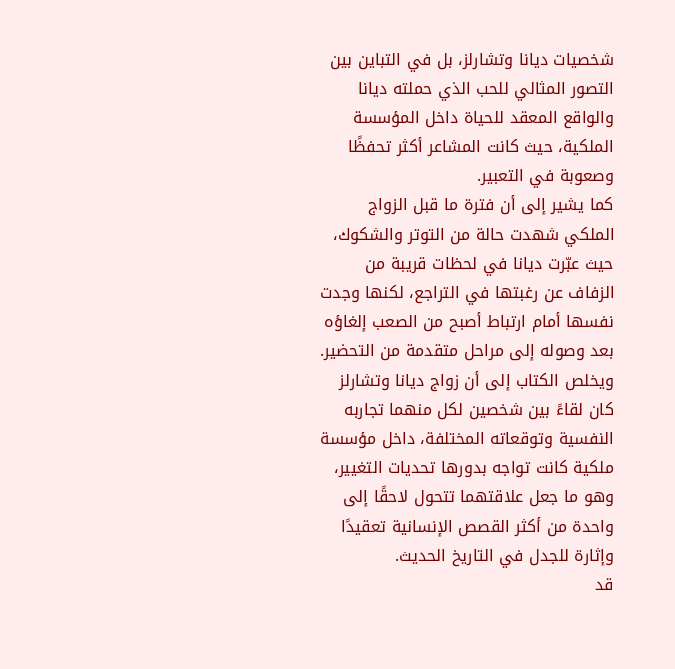شخصيات ديانا وتشارلز، بل في التباين بين التصور المثالي للحب الذي حملته ديانا والواقع المعقد للحياة داخل المؤسسة الملكية، حيث كانت المشاعر أكثر تحفظًا وصعوبة في التعبير.
كما يشير إلى أن فترة ما قبل الزواج الملكي شهدت حالة من التوتر والشكوك، حيث عبّرت ديانا في لحظات قريبة من الزفاف عن رغبتها في التراجع، لكنها وجدت نفسها أمام ارتباط أصبح من الصعب إلغاؤه بعد وصوله إلى مراحل متقدمة من التحضير.
ويخلص الكتاب إلى أن زواج ديانا وتشارلز كان لقاءً بين شخصين لكل منهما تجاربه النفسية وتوقعاته المختلفة، داخل مؤسسة ملكية كانت تواجه بدورها تحديات التغيير، وهو ما جعل علاقتهما تتحول لاحقًا إلى واحدة من أكثر القصص الإنسانية تعقيدًا وإثارة للجدل في التاريخ الحديث.
قد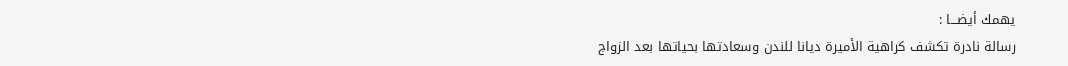يهمك أيضـــا :
رسالة نادرة تكشف كراهية الأميرة ديانا للندن وسعادتها بحياتها بعد الزواج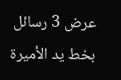عرض 3 رسائل بخط يد الأميرة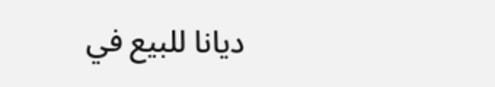ديانا للبيع في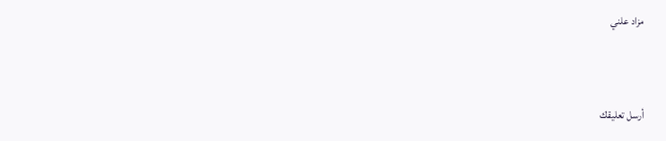مزاد علني


أرسل تعليقك